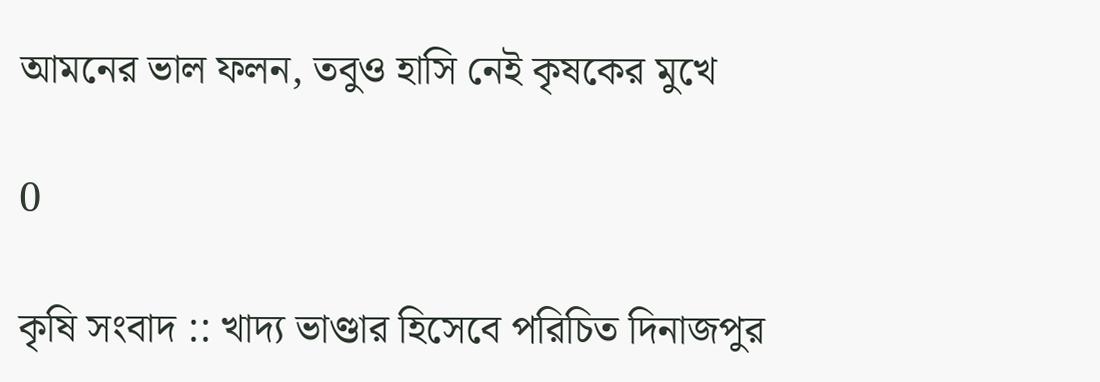আমনের ভাল ফলন, তবুও হাসি নেই কৃষকের মুখে

0

কৃষি সংবাদ :: খাদ্য ভাণ্ডার হিসেবে পরিচিত দিনাজপুর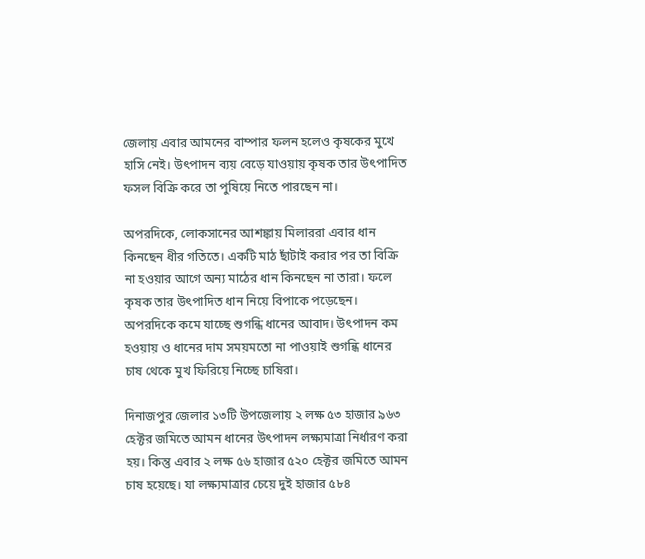জেলায় এবার আমনের বাম্পার ফলন হলেও কৃষকের মুখে হাসি নেই। উৎপাদন ব্যয় বেড়ে যাওয়ায় কৃষক তার উৎপাদিত ফসল বিক্রি করে তা পুষিয়ে নিতে পারছেন না।

অপরদিকে, লোকসানের আশঙ্কায় মিলাররা এবার ধান কিনছেন ধীর গতিতে। একটি মাঠ ছাঁটাই করার পর তা বিক্রি না হওয়ার আগে অন্য মাঠের ধান কিনছেন না তারা। ফলে কৃষক তার উৎপাদিত ধান নিয়ে বিপাকে পড়েছেন।
অপরদিকে কমে যাচ্ছে শুগন্ধি ধানের আবাদ। উৎপাদন কম হওয়ায় ও ধানের দাম সময়মতো না পাওয়াই শুগন্ধি ধানের চাষ থেকে মুখ ফিরিয়ে নিচ্ছে চাষিরা।

দিনাজপুর জেলার ১৩টি উপজেলায় ২ লক্ষ ৫৩ হাজার ৯৬৩ হেক্টর জমিতে আমন ধানের উৎপাদন লক্ষ্যমাত্রা নির্ধারণ করা হয়। কিন্তু এবার ২ লক্ষ ৫৬ হাজার ৫২০ হেক্টর জমিতে আমন চাষ হয়েছে। যা লক্ষ্যমাত্রার চেয়ে দুই হাজার ৫৮৪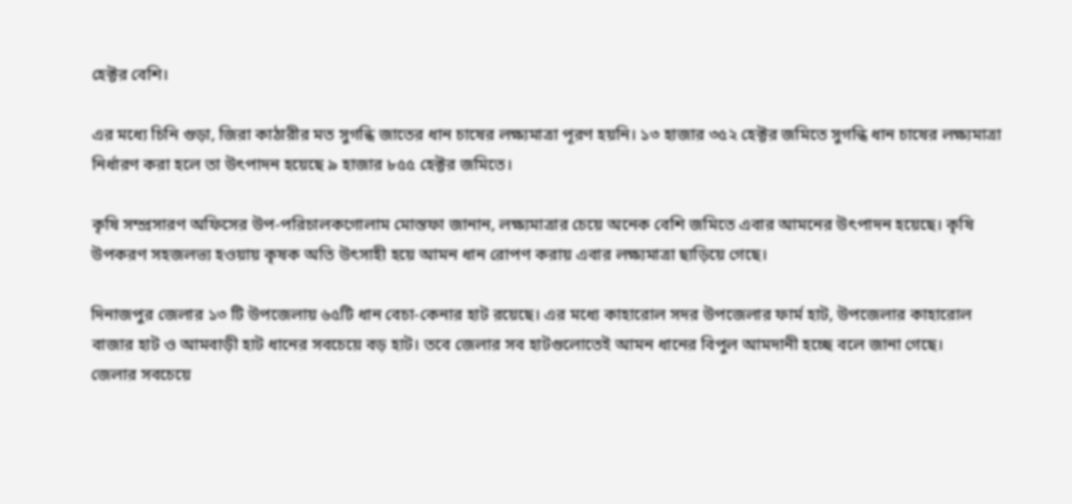হেক্টর বেশি।

এর মধ্যে চিনি গুড়া, জিরা কাঠারীর মত সুগন্ধি জাতের ধান চাষের লক্ষ্যমাত্রা পূরণ হয়নি। ১৩ হাজার ৩৫২ হেক্টর জমিতে সুগন্ধি ধান চাষের লক্ষ্যমাত্রা নির্ধারণ করা হলে তা উৎপাদন হয়েছে ৯ হাজার ৮৫৫ হেক্টর জমিতে।

কৃষি সম্প্রসারণ অফিসের উপ-পরিচালকগোলাম মোস্তফা জানান, লক্ষ্যমাত্রার চেয়ে অনেক বেশি জমিতে এবার আমনের উৎপাদন হয়েছে। কৃষি উপকরণ সহজলভ্য হওয়ায় কৃষক অতি উৎসাহী হয়ে আমন ধান রোপণ করায় এবার লক্ষ্যমাত্রা ছাড়িয়ে গেছে।

দিনাজপুর জেলার ১৩ টি উপজেলায় ৬৫টি ধান বেচা-কেনার হাট রয়েছে। এর মধ্যে কাহারোল সদর উপজেলার ফার্ম হাট, উপজেলার কাহারোল বাজার হাট ও আমবাড়ী হাট ধানের সবচেয়ে বড় হাট। তবে জেলার সব হাটগুলোতেই আমন ধানের বিপুল আমদানী হচ্ছে বলে জানা গেছে।
জেলার সবচেয়ে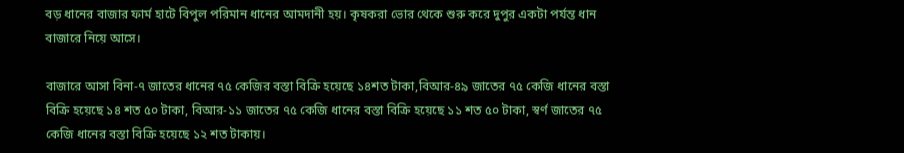বড় ধানের বাজার ফার্ম হাটে বিপুল পরিমান ধানের আমদানী হয়। কৃষকরা ভোর থেকে শুরু করে দুপুর একটা পর্যন্ত ধান বাজারে নিয়ে আসে।

বাজারে আসা বিনা-৭ জাতের ধানের ৭৫ কেজির বস্তা বিক্রি হয়েছে ১৪শত টাকা,বিআর-৪৯ জাতের ৭৫ কেজি ধানের বস্তা বিক্রি হয়েছে ১৪ শত ৫০ টাকা, বিআর-১১ জাতের ৭৫ কেজি ধানের বস্তা বিক্রি হয়েছে ১১ শত ৫০ টাকা, স্বর্ণ জাতের ৭৫ কেজি ধানের বস্তা বিক্রি হয়েছে ১২ শত টাকায়।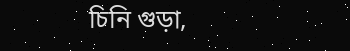চিনি গুড়া,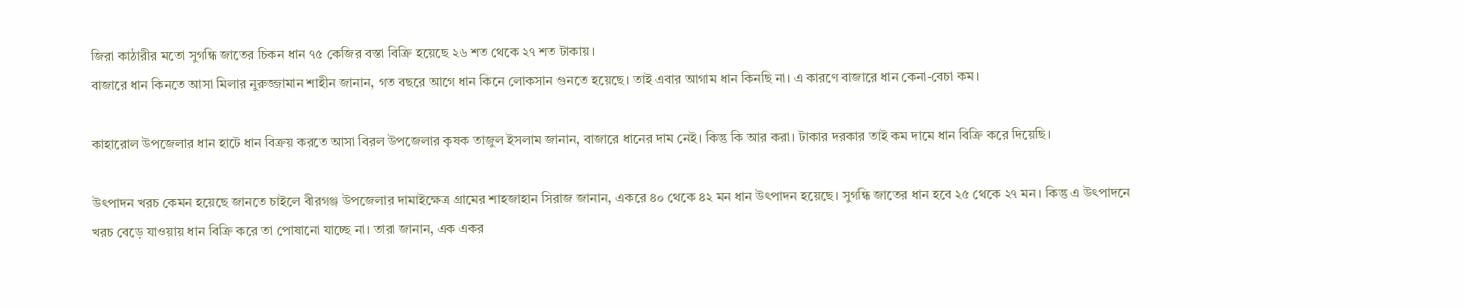জিরা কাঠারীর মতো সুগন্ধি জাতের চিকন ধান ৭৫ কেজির বস্তা বিক্রি হয়েছে ২৬ শত থেকে ২৭ শত টাকায়।
বাজারে ধান কিনতে আসা মিলার নুরুজ্জামান শাহীন জানান, গত বছরে আগে ধান কিনে লোকসান গুনতে হয়েছে। তাই এবার আগাম ধান কিনছি না। এ কারণে বাজারে ধান কেনা-বেচা কম।

কাহারোল উপজেলার ধান হাটে ধান বিক্রয় করতে আসা বিরল উপজেলার কৃষক তাজুল ইসলাম জানান, বাজারে ধানের দাম নেই। কিন্তু কি আর করা। টাকার দরকার তাই কম দামে ধান বিক্রি করে দিয়েছি।

উৎপাদন খরচ কেমন হয়েছে জানতে চাইলে বীরগঞ্জ উপজেলার দামাইক্ষেত্র গ্রামের শাহজাহান সিরাজ জানান, একরে ৪০ থেকে ৪২ মন ধান উৎপাদন হয়েছে। সুগন্ধি জাতের ধান হবে ২৫ থেকে ২৭ মন। কিন্তু এ উৎপাদনে খরচ বেড়ে যাওয়ায় ধান বিক্রি করে তা পোষানো যাচ্ছে না। তারা জানান, এক একর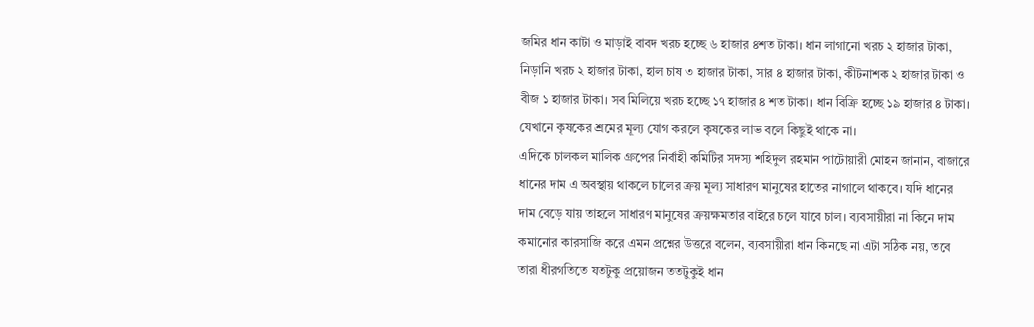জমির ধান কাটা ও মাড়াই বাবদ খরচ হচ্ছে ৬ হাজার ৪শত টাকা। ধান লাগানো খরচ ২ হাজার টাকা, নিড়ানি খরচ ২ হাজার টাকা, হাল চাষ ৩ হাজার টাকা, সার ৪ হাজার টাকা, কীটনাশক ২ হাজার টাকা ও বীজ ১ হাজার টাকা। সব মিলিয়ে খরচ হচ্ছে ১৭ হাজার ৪ শত টাকা। ধান বিক্রি হচ্ছে ১৯ হাজার ৪ টাকা। যেখানে কৃষকের শ্রমের মূল্য যোগ করলে কৃষকের লাভ বলে কিছুই থাকে না।
এদিকে চালকল মালিক গ্রুপের নির্বাহী কমিটির সদস্য শহিদুল রহমান পাটোয়ারী মোহন জানান, বাজারে ধানের দাম এ অবস্থায় থাকলে চালের ক্রয় মূল্য সাধারণ মানুষের হাতের নাগালে থাকবে। যদি ধানের দাম বেড়ে যায় তাহলে সাধারণ মানুষের ক্রয়ক্ষমতার বাইরে চলে যাবে চাল। ব্যবসায়ীরা না কিনে দাম কমানোর কারসাজি করে এমন প্রশ্নের উত্তরে বলেন, ব্যবসায়ীরা ধান কিনছে না এটা সঠিক নয়, তবে তারা ধীরগতিতে যতটুকু প্রয়োজন ততটুকুই ধান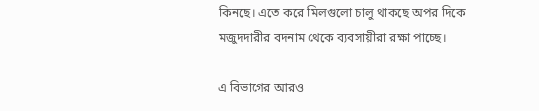কিনছে। এতে করে মিলগুলো চালু থাকছে অপর দিকে মজুদদারীর বদনাম থেকে ব্যবসায়ীরা রক্ষা পাচ্ছে।

এ বিভাগের আরও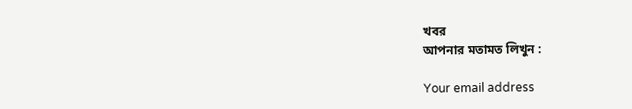খবর
আপনার মতামত লিখুন :

Your email address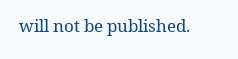will not be published.